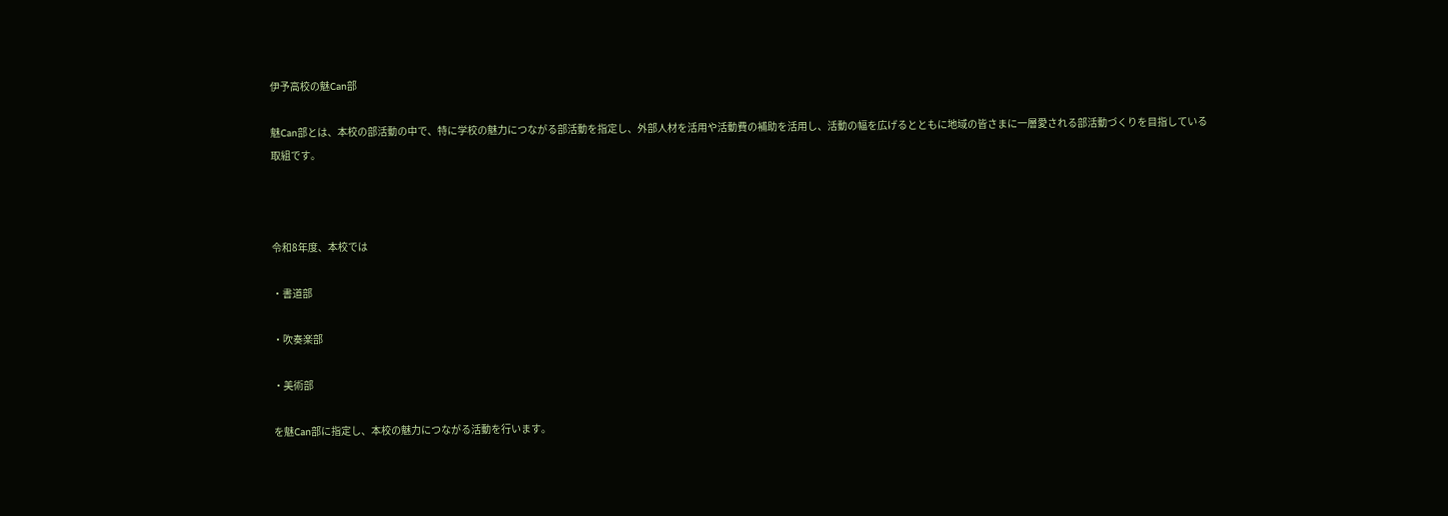伊予高校の魅Can部

魅Can部とは、本校の部活動の中で、特に学校の魅力につながる部活動を指定し、外部人材を活用や活動費の補助を活用し、活動の幅を広げるとともに地域の皆さまに一層愛される部活動づくりを目指している取組です。



令和8年度、本校では

・書道部

・吹奏楽部

・美術部

を魅Can部に指定し、本校の魅力につながる活動を行います。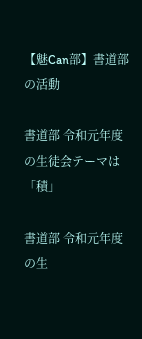【魅Can部】書道部の活動

書道部 令和元年度の生徒会テーマは「積」

書道部 令和元年度の生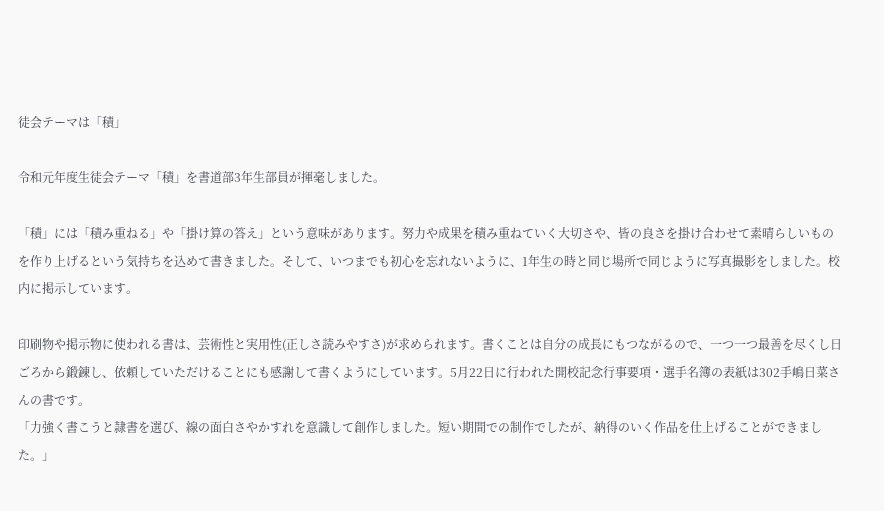徒会テーマは「積」

令和元年度生徒会テーマ「積」を書道部3年生部員が揮毫しました。

「積」には「積み重ねる」や「掛け算の答え」という意味があります。努力や成果を積み重ねていく大切さや、皆の良さを掛け合わせて素晴らしいものを作り上げるという気持ちを込めて書きました。そして、いつまでも初心を忘れないように、1年生の時と同じ場所で同じように写真撮影をしました。校内に掲示しています。

印刷物や掲示物に使われる書は、芸術性と実用性(正しさ読みやすさ)が求められます。書くことは自分の成長にもつながるので、一つ一つ最善を尽くし日ごろから鍛錬し、依頼していただけることにも感謝して書くようにしています。5月22日に行われた開校記念行事要項・選手名簿の表紙は302手嶋日菜さんの書です。
「力強く書こうと隷書を選び、線の面白さやかすれを意識して創作しました。短い期間での制作でしたが、納得のいく作品を仕上げることができました。」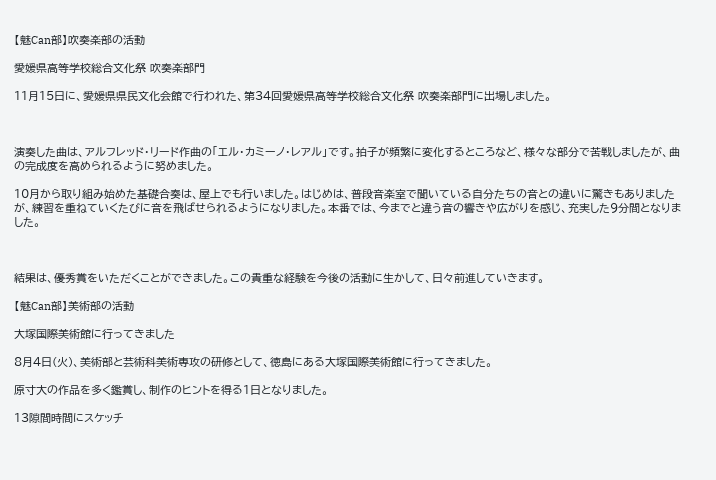【魅Can部】吹奏楽部の活動

愛媛県高等学校総合文化祭 吹奏楽部門

11月15日に、愛媛県県民文化会館で行われた、第34回愛媛県高等学校総合文化祭 吹奏楽部門に出場しました。



演奏した曲は、アルフレッド・リード作曲の「エル・カミーノ・レアル」です。拍子が頻繁に変化するところなど、様々な部分で苦戦しましたが、曲の完成度を高められるように努めました。

10月から取り組み始めた基礎合奏は、屋上でも行いました。はじめは、普段音楽室で聞いている自分たちの音との違いに驚きもありましたが、練習を重ねていくたびに音を飛ばせられるようになりました。本番では、今までと違う音の響きや広がりを感じ、充実した9分間となりました。



結果は、優秀賞をいただくことができました。この貴重な経験を今後の活動に生かして、日々前進していきます。

【魅Can部】美術部の活動

大塚国際美術館に行ってきました

8月4日(火)、美術部と芸術科美術専攻の研修として、徳島にある大塚国際美術館に行ってきました。

原寸大の作品を多く鑑賞し、制作のヒントを得る1日となりました。

13隙間時間にスケッチ